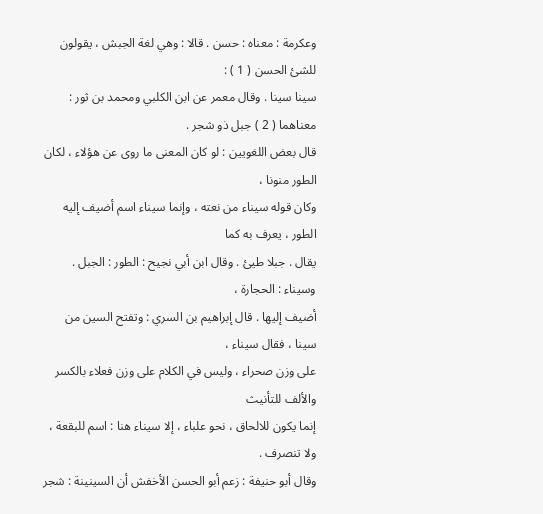وعكرمة : معناه : حسن . قالا : وهي لغة الجبش ، يقولون للشئ الحسن ( 1 ) :
سينا سينا . وقال معمر عن ابن الكلبي ومحمد بن ثور : معناهما ( 2 ) جبل ذو شجر .
قال بعض اللغويين : لو كان المعنى ما روى عن هؤلاء ، لكان الطور منونا ،
وكان قوله سيناء من نعته ، وإنما سيناء اسم أضيف إليه الطور ، يعرف به كما
يقال . جبلا طيئ . وقال ابن أبي نجيح : الطور : الجبل . وسيناء : الحجارة ،
أضيف إليها . قال إبراهيم بن السري : وتفتح السين من سينا ، فقال سيناء ،
على وزن صحراء ، وليس في الكلام على وزن فعلاء بالكسر والألف للتأنيث
إنما يكون للالحاق ، نحو علباء ، إلا سيناء هنا : اسم للبقعة ، ولا تنصرف .
وقال أبو حنيفة : زعم أبو الحسن الأخفش أن السينينة : شجر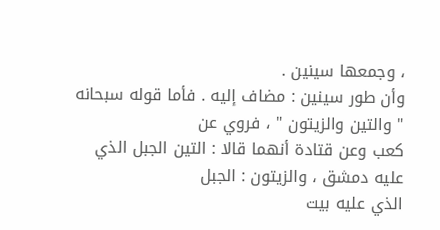، وجمعها سينين .
وأن طور سينين : مضاف إليه . فأما قوله سبحانه " والتين والزيتون " ، فروي عن
كعب وعن قتادة أنهما قالا : التين الجبل الذي عليه دمشق ، والزيتون : الجبل
الذي عليه بيت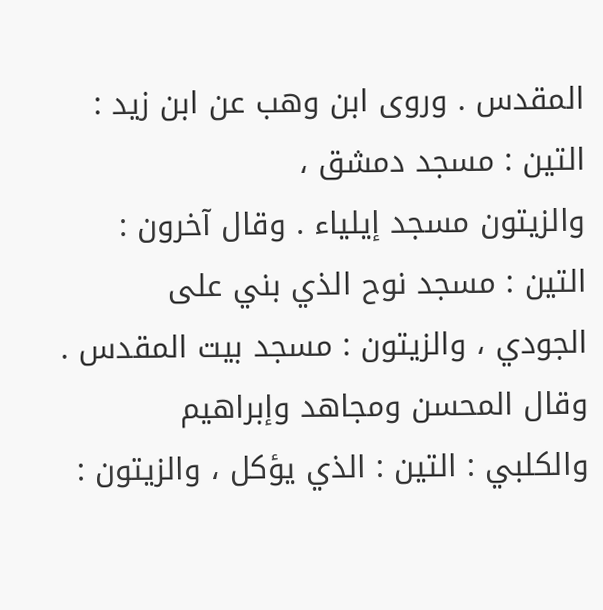المقدس . وروى ابن وهب عن ابن زيد : التين : مسجد دمشق ،
والزيتون مسجد إيلياء . وقال آخرون : التين : مسجد نوح الذي بني على
الجودي ، والزيتون : مسجد بيت المقدس . وقال المحسن ومجاهد وإبراهيم
والكلبي : التين : الذي يؤكل ، والزيتون :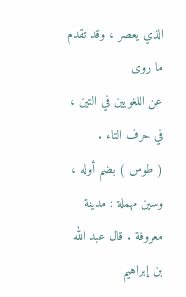الذي يعصر ، وقد تقدم ما روى
عن اللغويين في التين ، في حرف التاء .
( طوس ) بضم أوله ، وسين مهملة : مدينة معروفة . قال عبد الله بن إبراهيم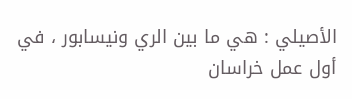الأصيلي : هي ما بين الري ونيسابور ، في أول عمل خراسان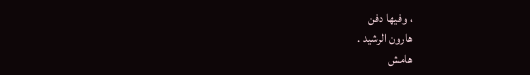، وفيها دفن
هارون الرشيد .
هامش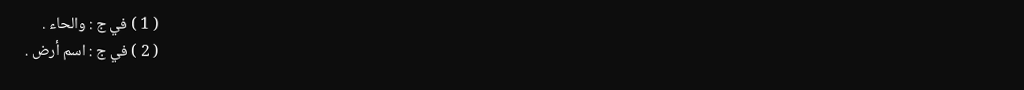( 1 ) في ج : والحاء .
( 2 ) في ج : اسم أرض .